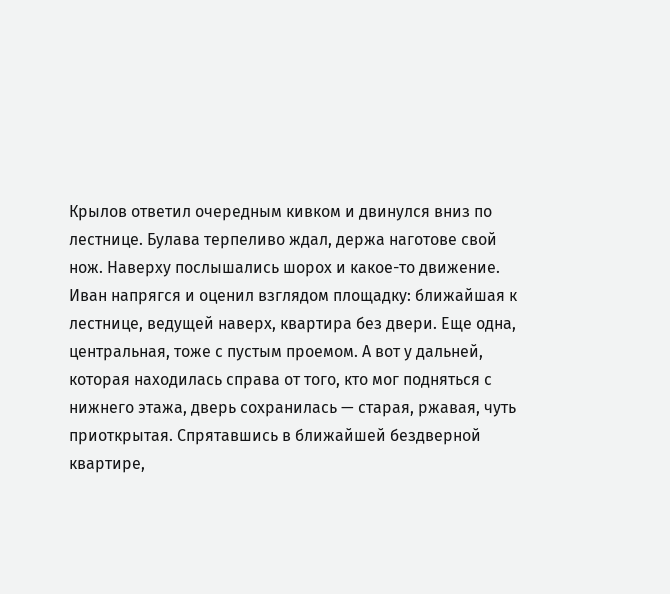Крылов ответил очередным кивком и двинулся вниз по лестнице. Булава терпеливо ждал, держа наготове свой нож. Наверху послышались шорох и какое-то движение. Иван напрягся и оценил взглядом площадку: ближайшая к лестнице, ведущей наверх, квартира без двери. Еще одна, центральная, тоже с пустым проемом. А вот у дальней, которая находилась справа от того, кто мог подняться с нижнего этажа, дверь сохранилась — старая, ржавая, чуть приоткрытая. Спрятавшись в ближайшей бездверной квартире,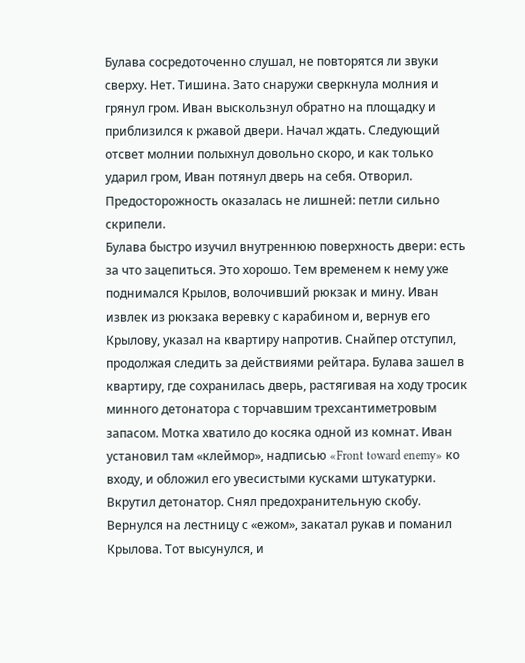Булава сосредоточенно слушал, не повторятся ли звуки сверху. Нет. Тишина. Зато снаружи сверкнула молния и грянул гром. Иван выскользнул обратно на площадку и приблизился к ржавой двери. Начал ждать. Следующий отсвет молнии полыхнул довольно скоро, и как только ударил гром, Иван потянул дверь на себя. Отворил. Предосторожность оказалась не лишней: петли сильно скрипели.
Булава быстро изучил внутреннюю поверхность двери: есть за что зацепиться. Это хорошо. Тем временем к нему уже поднимался Крылов, волочивший рюкзак и мину. Иван извлек из рюкзака веревку с карабином и, вернув его Крылову, указал на квартиру напротив. Снайпер отступил, продолжая следить за действиями рейтара. Булава зашел в квартиру, где сохранилась дверь, растягивая на ходу тросик минного детонатора с торчавшим трехсантиметровым запасом. Мотка хватило до косяка одной из комнат. Иван установил там «клеймор», надписью «Front toward enemy» ко входу, и обложил его увесистыми кусками штукатурки. Вкрутил детонатор. Снял предохранительную скобу. Вернулся на лестницу с «ежом», закатал рукав и поманил Крылова. Тот высунулся, и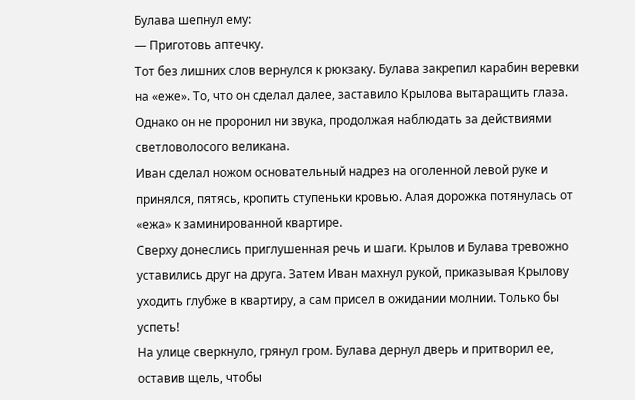Булава шепнул ему:
— Приготовь аптечку.
Тот без лишних слов вернулся к рюкзаку. Булава закрепил карабин веревки на «еже». То, что он сделал далее, заставило Крылова вытаращить глаза. Однако он не проронил ни звука, продолжая наблюдать за действиями светловолосого великана.
Иван сделал ножом основательный надрез на оголенной левой руке и принялся, пятясь, кропить ступеньки кровью. Алая дорожка потянулась от «ежа» к заминированной квартире.
Сверху донеслись приглушенная речь и шаги. Крылов и Булава тревожно уставились друг на друга. Затем Иван махнул рукой, приказывая Крылову уходить глубже в квартиру, а сам присел в ожидании молнии. Только бы успеть!
На улице сверкнуло, грянул гром. Булава дернул дверь и притворил ее, оставив щель, чтобы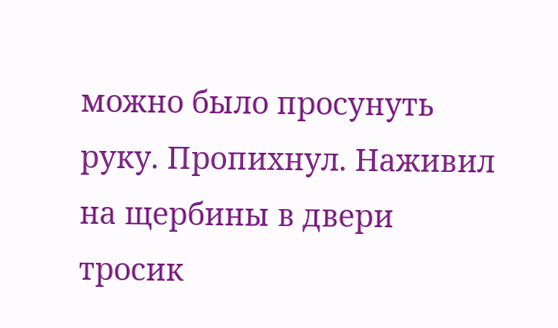можно было просунуть руку. Пропихнул. Наживил на щербины в двери тросик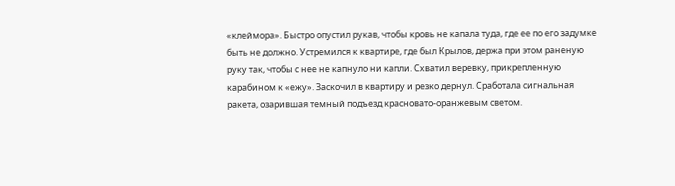«клеймора». Быстро опустил рукав, чтобы кровь не капала туда, где ее по его задумке быть не должно. Устремился к квартире, где был Крылов, держа при этом раненую руку так, чтобы с нее не капнуло ни капли. Схватил веревку, прикрепленную карабином к «ежу». Заскочил в квартиру и резко дернул. Сработала сигнальная ракета, озарившая темный подъезд красновато-оранжевым светом.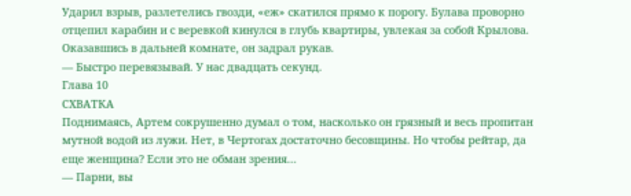Ударил взрыв, разлетелись гвозди, «еж» скатился прямо к порогу. Булава проворно отцепил карабин и с веревкой кинулся в глубь квартиры, увлекая за собой Крылова. Оказавшись в дальней комнате, он задрал рукав.
— Быстро перевязывай. У нас двадцать секунд.
Глава 10
СХВАТКА
Поднимаясь, Артем сокрушенно думал о том, насколько он грязный и весь пропитан мутной водой из лужи. Нет, в Чертогах достаточно бесовщины. Но чтобы рейтар, да еще женщина? Если это не обман зрения…
— Парни, вы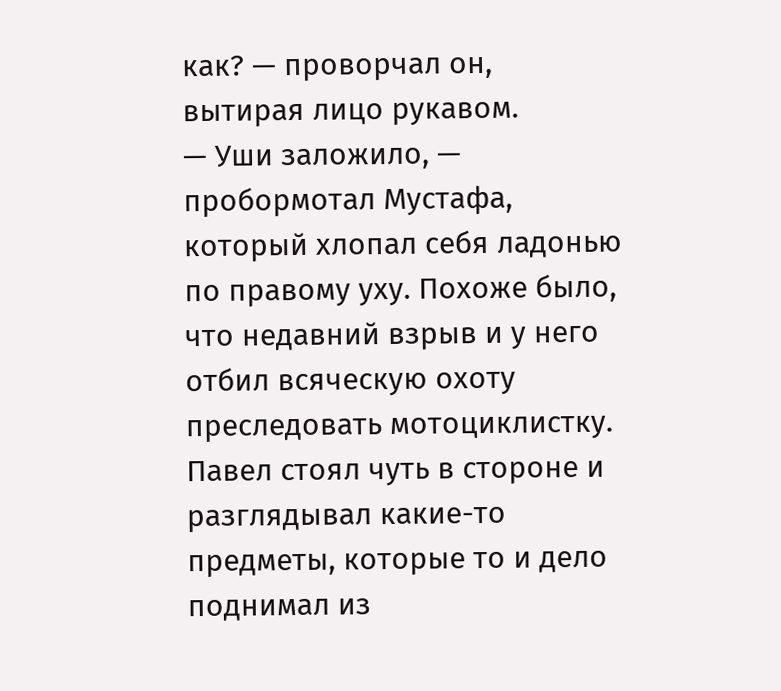как? — проворчал он, вытирая лицо рукавом.
— Уши заложило, — пробормотал Мустафа, который хлопал себя ладонью по правому уху. Похоже было, что недавний взрыв и у него отбил всяческую охоту преследовать мотоциклистку.
Павел стоял чуть в стороне и разглядывал какие-то предметы, которые то и дело поднимал из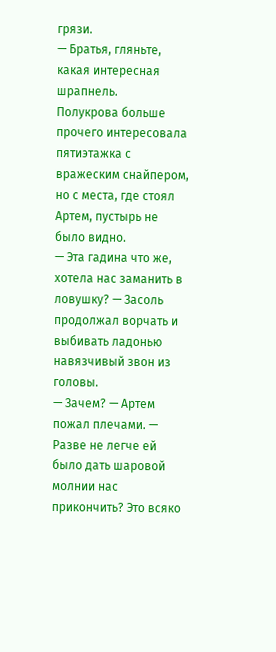грязи.
— Братья, гляньте, какая интересная шрапнель.
Полукрова больше прочего интересовала пятиэтажка с вражеским снайпером, но с места, где стоял Артем, пустырь не было видно.
— Эта гадина что же, хотела нас заманить в ловушку? — Засоль продолжал ворчать и выбивать ладонью навязчивый звон из головы.
— Зачем? — Артем пожал плечами. — Разве не легче ей было дать шаровой молнии нас прикончить? Это всяко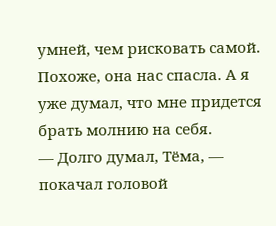умней, чем рисковать самой. Похоже, она нас спасла. А я уже думал, что мне придется брать молнию на себя.
— Долго думал, Тёма, — покачал головой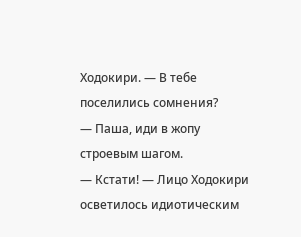Ходокири. — В тебе поселились сомнения?
— Паша, иди в жопу строевым шагом.
— Кстати! — Лицо Ходокири осветилось идиотическим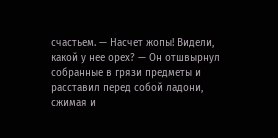счастьем. — Насчет жопы! Видели, какой у нее орех? — Он отшвырнул собранные в грязи предметы и расставил перед собой ладони, сжимая и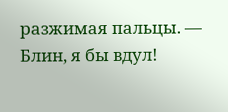разжимая пальцы. — Блин, я бы вдул!